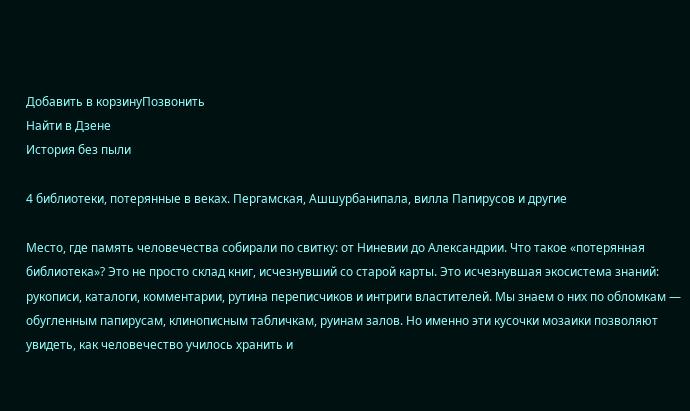Добавить в корзинуПозвонить
Найти в Дзене
История без пыли

4 библиотеки, потерянные в веках. Пергамская, Ашшурбанипала, вилла Папирусов и другие

Место, где память человечества собирали по свитку: от Ниневии до Александрии. Что такое «потерянная библиотека»? Это не просто склад книг, исчезнувший со старой карты. Это исчезнувшая экосистема знаний: рукописи, каталоги, комментарии, рутина переписчиков и интриги властителей. Мы знаем о них по обломкам — обугленным папирусам, клинописным табличкам, руинам залов. Но именно эти кусочки мозаики позволяют увидеть, как человечество училось хранить и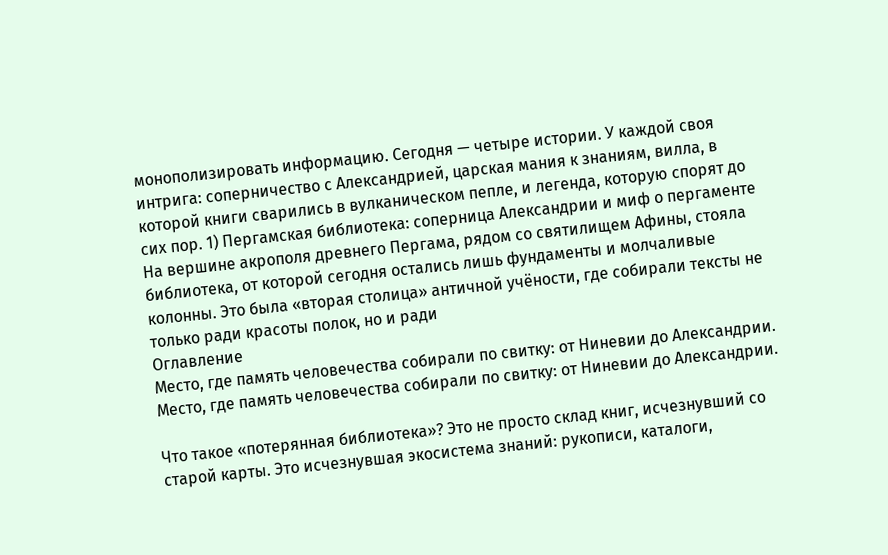монополизировать информацию. Сегодня — четыре истории. У каждой своя интрига: соперничество с Александрией, царская мания к знаниям, вилла, в которой книги сварились в вулканическом пепле, и легенда, которую спорят до сих пор. 1) Пергамская библиотека: соперница Александрии и миф о пергаменте На вершине акрополя древнего Пергама, рядом со святилищем Афины, стояла библиотека, от которой сегодня остались лишь фундаменты и молчаливые колонны. Это была «вторая столица» античной учёности, где собирали тексты не только ради красоты полок, но и ради
Оглавление
Место, где память человечества собирали по свитку: от Ниневии до Александрии.
Место, где память человечества собирали по свитку: от Ниневии до Александрии.

Что такое «потерянная библиотека»? Это не просто склад книг, исчезнувший со старой карты. Это исчезнувшая экосистема знаний: рукописи, каталоги,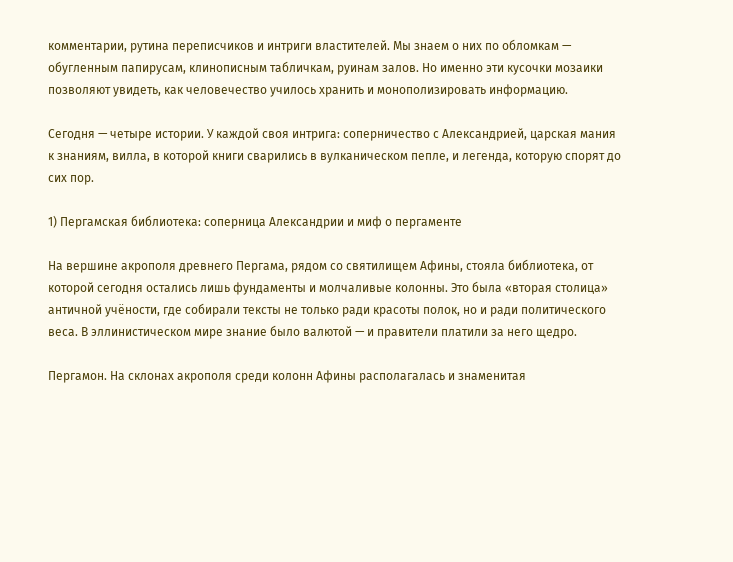комментарии, рутина переписчиков и интриги властителей. Мы знаем о них по обломкам — обугленным папирусам, клинописным табличкам, руинам залов. Но именно эти кусочки мозаики позволяют увидеть, как человечество училось хранить и монополизировать информацию.

Сегодня — четыре истории. У каждой своя интрига: соперничество с Александрией, царская мания к знаниям, вилла, в которой книги сварились в вулканическом пепле, и легенда, которую спорят до сих пор.

1) Пергамская библиотека: соперница Александрии и миф о пергаменте

На вершине акрополя древнего Пергама, рядом со святилищем Афины, стояла библиотека, от которой сегодня остались лишь фундаменты и молчаливые колонны. Это была «вторая столица» античной учёности, где собирали тексты не только ради красоты полок, но и ради политического веса. В эллинистическом мире знание было валютой — и правители платили за него щедро.

Пергамон. На склонах акрополя среди колонн Афины располагалась и знаменитая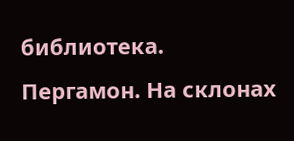библиотека.
Пергамон. На склонах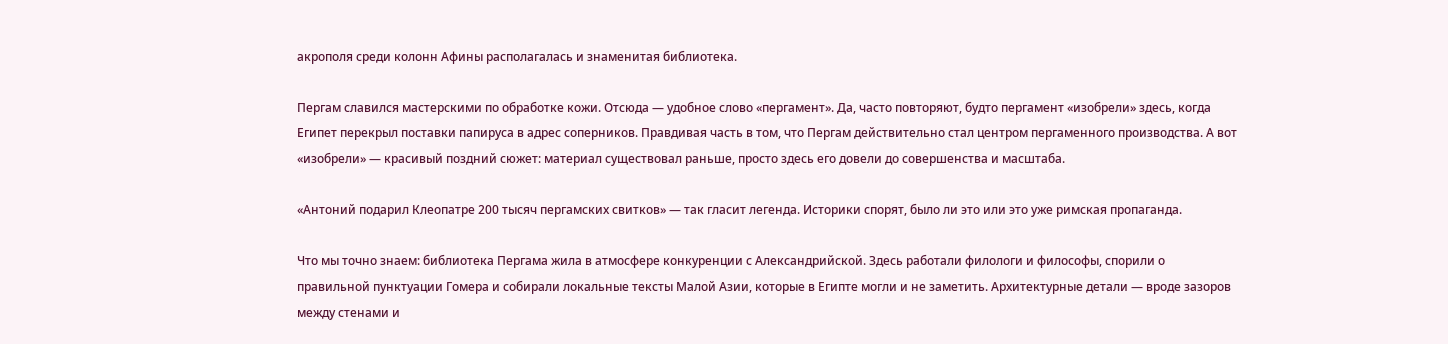акрополя среди колонн Афины располагалась и знаменитая библиотека.

Пергам славился мастерскими по обработке кожи. Отсюда — удобное слово «пергамент». Да, часто повторяют, будто пергамент «изобрели» здесь, когда Египет перекрыл поставки папируса в адрес соперников. Правдивая часть в том, что Пергам действительно стал центром пергаменного производства. А вот «изобрели» — красивый поздний сюжет: материал существовал раньше, просто здесь его довели до совершенства и масштаба.

«Антоний подарил Клеопатре 200 тысяч пергамских свитков» — так гласит легенда. Историки спорят, было ли это или это уже римская пропаганда.

Что мы точно знаем: библиотека Пергама жила в атмосфере конкуренции с Александрийской. Здесь работали филологи и философы, спорили о правильной пунктуации Гомера и собирали локальные тексты Малой Азии, которые в Египте могли и не заметить. Архитектурные детали — вроде зазоров между стенами и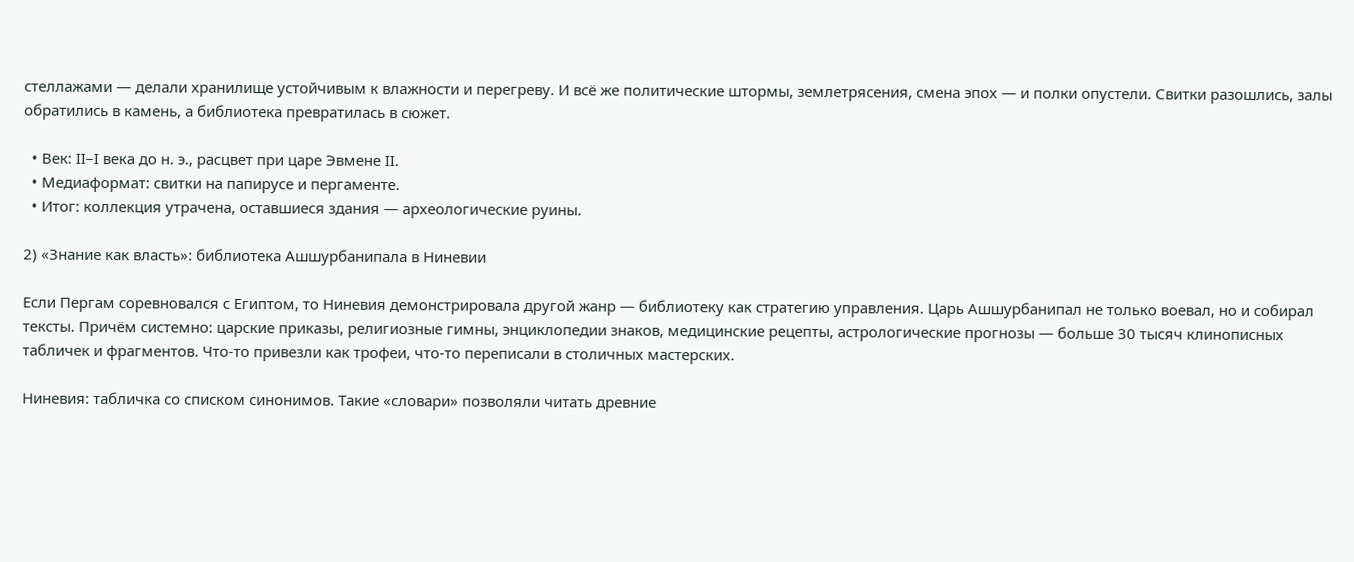стеллажами — делали хранилище устойчивым к влажности и перегреву. И всё же политические штормы, землетрясения, смена эпох — и полки опустели. Свитки разошлись, залы обратились в камень, а библиотека превратилась в сюжет.

  • Век: II–I века до н. э., расцвет при царе Эвмене II.
  • Медиаформат: свитки на папирусе и пергаменте.
  • Итог: коллекция утрачена, оставшиеся здания — археологические руины.

2) «Знание как власть»: библиотека Ашшурбанипала в Ниневии

Если Пергам соревновался с Египтом, то Ниневия демонстрировала другой жанр — библиотеку как стратегию управления. Царь Ашшурбанипал не только воевал, но и собирал тексты. Причём системно: царские приказы, религиозные гимны, энциклопедии знаков, медицинские рецепты, астрологические прогнозы — больше 30 тысяч клинописных табличек и фрагментов. Что-то привезли как трофеи, что-то переписали в столичных мастерских.

Ниневия: табличка со списком синонимов. Такие «словари» позволяли читать древние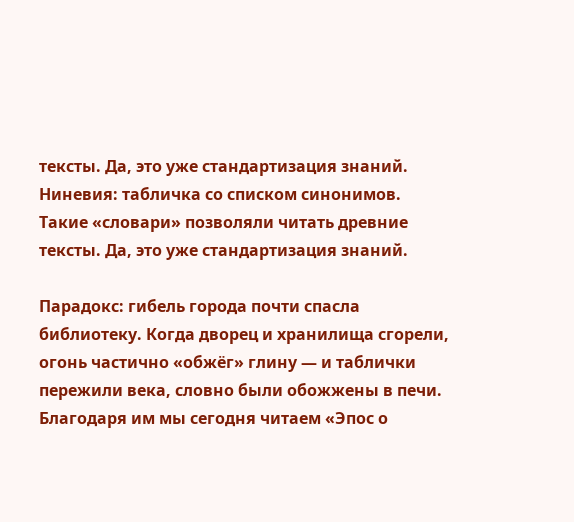тексты. Да, это уже стандартизация знаний.
Ниневия: табличка со списком синонимов. Такие «словари» позволяли читать древние тексты. Да, это уже стандартизация знаний.

Парадокс: гибель города почти спасла библиотеку. Когда дворец и хранилища сгорели, огонь частично «обжёг» глину — и таблички пережили века, словно были обожжены в печи. Благодаря им мы сегодня читаем «Эпос о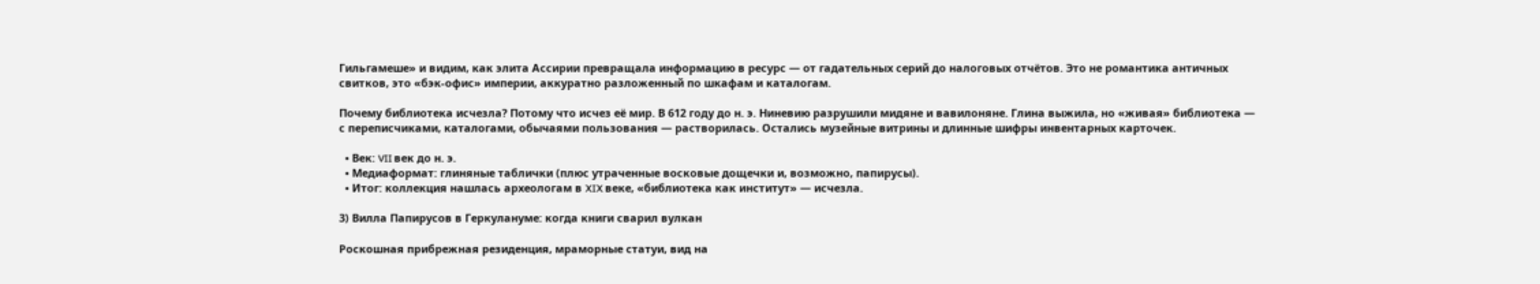Гильгамеше» и видим, как элита Ассирии превращала информацию в ресурс — от гадательных серий до налоговых отчётов. Это не романтика античных свитков, это «бэк-офис» империи, аккуратно разложенный по шкафам и каталогам.

Почему библиотека исчезла? Потому что исчез её мир. В 612 году до н. э. Ниневию разрушили мидяне и вавилоняне. Глина выжила, но «живая» библиотека — с переписчиками, каталогами, обычаями пользования — растворилась. Остались музейные витрины и длинные шифры инвентарных карточек.

  • Век: VII век до н. э.
  • Медиаформат: глиняные таблички (плюс утраченные восковые дощечки и, возможно, папирусы).
  • Итог: коллекция нашлась археологам в XIX веке, «библиотека как институт» — исчезла.

3) Вилла Папирусов в Геркулануме: когда книги сварил вулкан

Роскошная прибрежная резиденция, мраморные статуи, вид на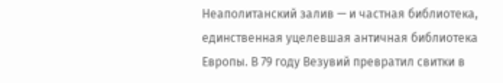Неаполитанский залив — и частная библиотека, единственная уцелевшая античная библиотека Европы. В 79 году Везувий превратил свитки в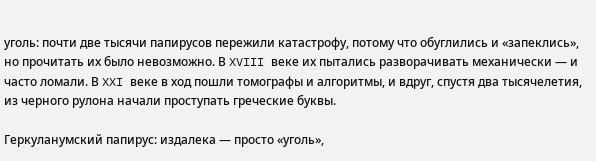уголь: почти две тысячи папирусов пережили катастрофу, потому что обуглились и «запеклись», но прочитать их было невозможно. В XVIII веке их пытались разворачивать механически — и часто ломали. В XXI веке в ход пошли томографы и алгоритмы, и вдруг, спустя два тысячелетия, из черного рулона начали проступать греческие буквы.

Геркуланумский папирус: издалека — просто «уголь»,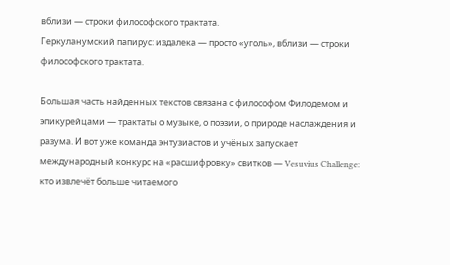вблизи — строки философского трактата.
Геркуланумский папирус: издалека — просто «уголь», вблизи — строки философского трактата.

Большая часть найденных текстов связана с философом Филодемом и эпикурейцами — трактаты о музыке, о поэзии, о природе наслаждения и разума. И вот уже команда энтузиастов и учёных запускает международный конкурс на «расшифровку» свитков — Vesuvius Challenge: кто извлечёт больше читаемого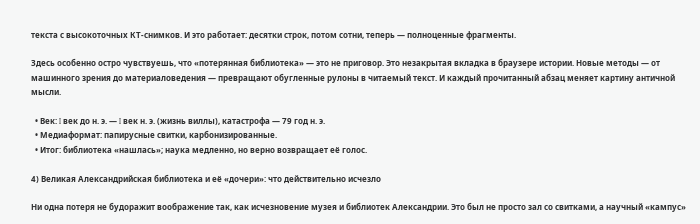текста с высокоточных КТ‑снимков. И это работает: десятки строк, потом сотни, теперь — полноценные фрагменты.

Здесь особенно остро чувствуешь, что «потерянная библиотека» — это не приговор. Это незакрытая вкладка в браузере истории. Новые методы — от машинного зрения до материаловедения — превращают обугленные рулоны в читаемый текст. И каждый прочитанный абзац меняет картину античной мысли.

  • Век: I век до н. э. — I век н. э. (жизнь виллы), катастрофа — 79 год н. э.
  • Медиаформат: папирусные свитки, карбонизированные.
  • Итог: библиотека «нашлась»; наука медленно, но верно возвращает её голос.

4) Великая Александрийская библиотека и её «дочери»: что действительно исчезло

Ни одна потеря не будоражит воображение так, как исчезновение музея и библиотек Александрии. Это был не просто зал со свитками, а научный «кампус»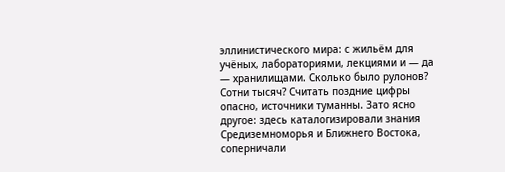эллинистического мира: с жильём для учёных, лабораториями, лекциями и — да — хранилищами. Сколько было рулонов? Сотни тысяч? Считать поздние цифры опасно, источники туманны. Зато ясно другое: здесь каталогизировали знания Средиземноморья и Ближнего Востока, соперничали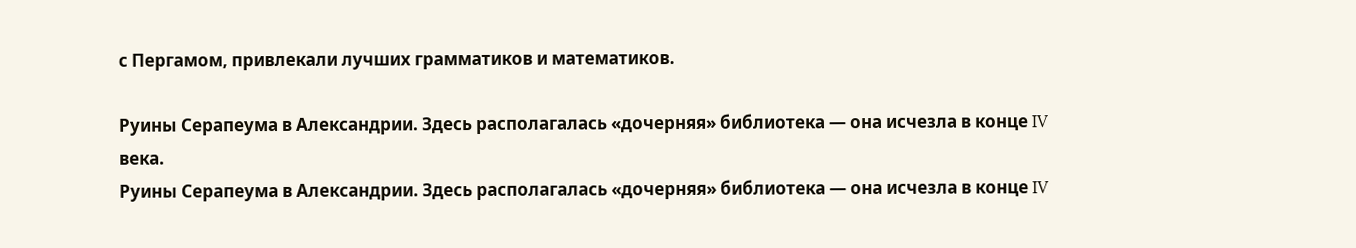с Пергамом, привлекали лучших грамматиков и математиков.

Руины Серапеума в Александрии. Здесь располагалась «дочерняя» библиотека — она исчезла в конце IV века.
Руины Серапеума в Александрии. Здесь располагалась «дочерняя» библиотека — она исчезла в конце IV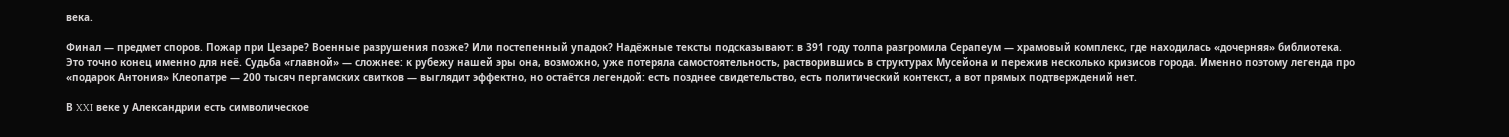века.

Финал — предмет споров. Пожар при Цезаре? Военные разрушения позже? Или постепенный упадок? Надёжные тексты подсказывают: в 391 году толпа разгромила Серапеум — храмовый комплекс, где находилась «дочерняя» библиотека. Это точно конец именно для неё. Судьба «главной» — сложнее: к рубежу нашей эры она, возможно, уже потеряла самостоятельность, растворившись в структурах Мусейона и пережив несколько кризисов города. Именно поэтому легенда про «подарок Антония» Клеопатре — 200 тысяч пергамских свитков — выглядит эффектно, но остаётся легендой: есть позднее свидетельство, есть политический контекст, а вот прямых подтверждений нет.

В XXI веке у Александрии есть символическое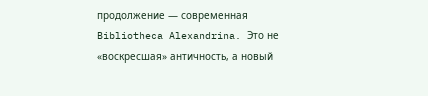продолжение — современная Bibliotheca Alexandrina. Это не «воскресшая» античность, а новый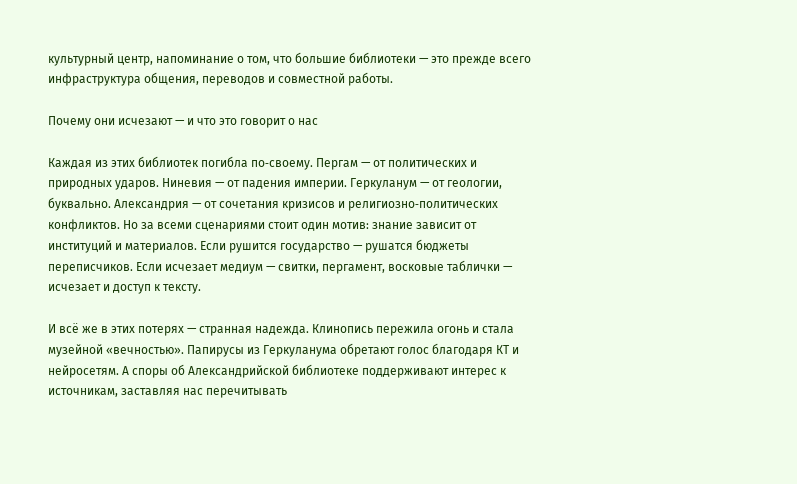культурный центр, напоминание о том, что большие библиотеки — это прежде всего инфраструктура общения, переводов и совместной работы.

Почему они исчезают — и что это говорит о нас

Каждая из этих библиотек погибла по‑своему. Пергам — от политических и природных ударов. Ниневия — от падения империи. Геркуланум — от геологии, буквально. Александрия — от сочетания кризисов и религиозно‑политических конфликтов. Но за всеми сценариями стоит один мотив: знание зависит от институций и материалов. Если рушится государство — рушатся бюджеты переписчиков. Если исчезает медиум — свитки, пергамент, восковые таблички — исчезает и доступ к тексту.

И всё же в этих потерях — странная надежда. Клинопись пережила огонь и стала музейной «вечностью». Папирусы из Геркуланума обретают голос благодаря КТ и нейросетям. А споры об Александрийской библиотеке поддерживают интерес к источникам, заставляя нас перечитывать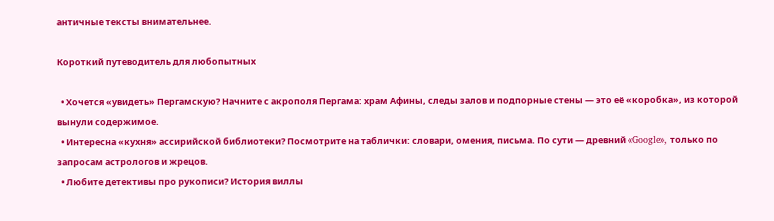античные тексты внимательнее.

Короткий путеводитель для любопытных

  • Хочется «увидеть» Пергамскую? Начните с акрополя Пергама: храм Афины, следы залов и подпорные стены — это её «коробка», из которой вынули содержимое.
  • Интересна «кухня» ассирийской библиотеки? Посмотрите на таблички: словари, омения, письма. По сути — древний «Google», только по запросам астрологов и жрецов.
  • Любите детективы про рукописи? История виллы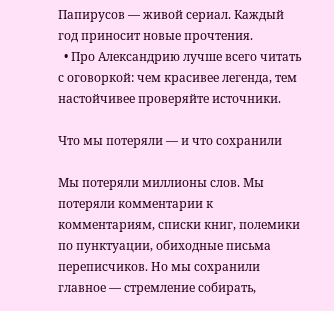Папирусов — живой сериал. Каждый год приносит новые прочтения.
  • Про Александрию лучше всего читать с оговоркой: чем красивее легенда, тем настойчивее проверяйте источники.

Что мы потеряли — и что сохранили

Мы потеряли миллионы слов. Мы потеряли комментарии к комментариям, списки книг, полемики по пунктуации, обиходные письма переписчиков. Но мы сохранили главное — стремление собирать,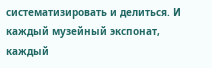систематизировать и делиться. И каждый музейный экспонат, каждый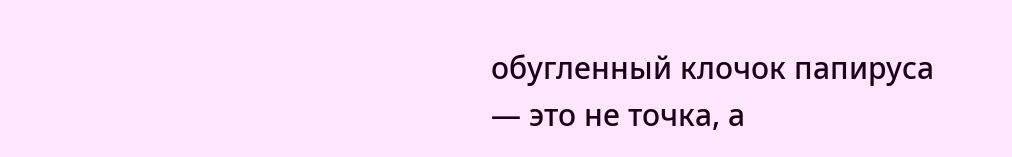обугленный клочок папируса — это не точка, а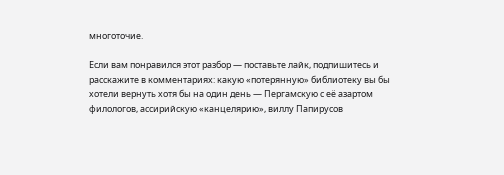многоточие.

Если вам понравился этот разбор — поставьте лайк, подпишитесь и расскажите в комментариях: какую «потерянную» библиотеку вы бы хотели вернуть хотя бы на один день — Пергамскую с её азартом филологов, ассирийскую «канцелярию», виллу Папирусов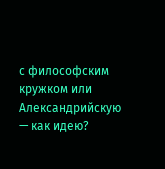с философским кружком или Александрийскую — как идею?